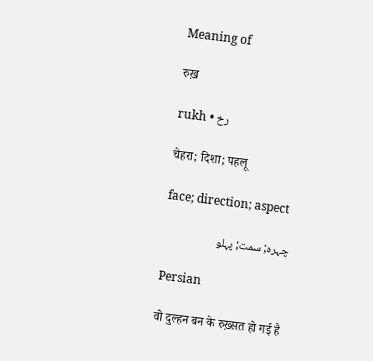Meaning of

रुख़

rukh • رخ

चेहरा; दिशा; पहलू

face; direction; aspect

چہرہ; سمت; پہلو

Persian

वो दुल्हन बन के रुख़्सत हो गई है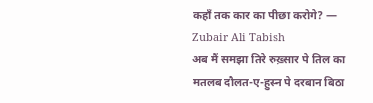कहाँ तक कार का पीछा करोगे? — Zubair Ali Tabish
अब मैं समझा तिरे रुख़्सार पे तिल का मतलब दौलत-ए-हुस्न पे दरबान बिठा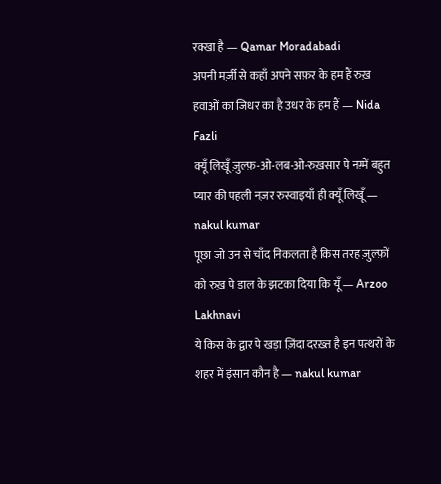रक्खा है — Qamar Moradabadi
अपनी मर्ज़ी से कहाँ अपने सफ़र के हम हैं रुख़ हवाओं का जिधर का है उधर के हम हैं — Nida Fazli
क्यूँ लिखूँ ज़ुल्फ़-ओ-लब-ओ-रुख़सार पे नग़्में बहुत प्यार की पहली नज़र रुस्वाइयाँ ही क्यूँ लिखूँ — nakul kumar
पूछा जो उन से चाँद निकलता है किस तरह ज़ुल्फ़ों को रुख़ पे डाल के झटका दिया कि यूँ — Arzoo Lakhnavi
ये किस के द्वार पे खड़ा ज़िंदा दरख़्त है इन पत्थरों के शहर में इंसान कौन है — nakul kumar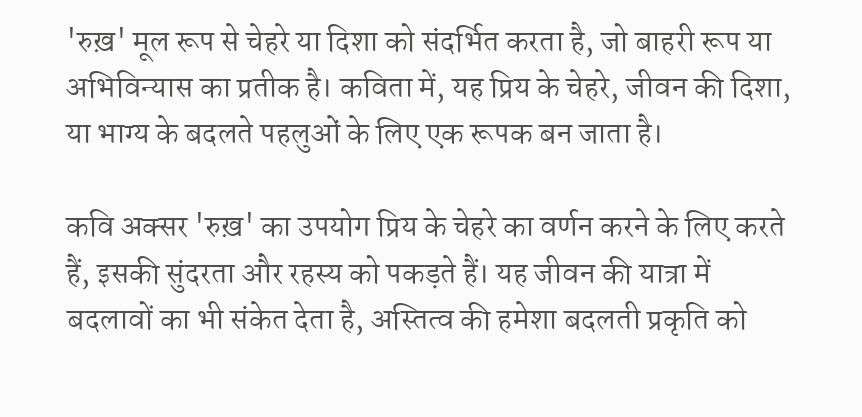'रुख़' मूल रूप से चेहरे या दिशा को संदर्भित करता है, जो बाहरी रूप या अभिविन्यास का प्रतीक है। कविता में, यह प्रिय के चेहरे, जीवन की दिशा, या भाग्य के बदलते पहलुओं के लिए एक रूपक बन जाता है।

कवि अक्सर 'रुख़' का उपयोग प्रिय के चेहरे का वर्णन करने के लिए करते हैं, इसकी सुंदरता और रहस्य को पकड़ते हैं। यह जीवन की यात्रा में बदलावों का भी संकेत देता है, अस्तित्व की हमेशा बदलती प्रकृति को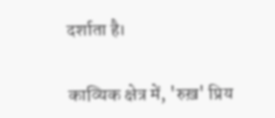दर्शाता है।

काव्यिक क्षेत्र में, 'रुख़' प्रिय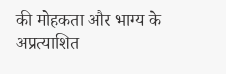की मोहकता और भाग्य के अप्रत्याशित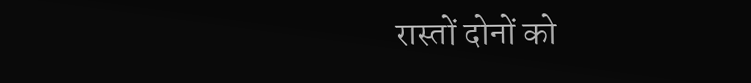रास्तों दोनों को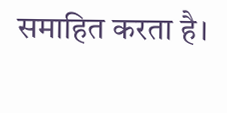समाहित करता है।